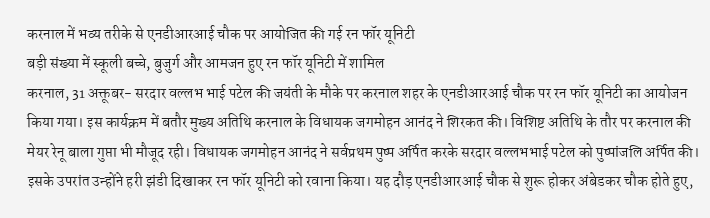करनाल में भव्य तरीके से एनडीआरआई चौक पर आयोजित की गई रन फॉर यूनिटी
बड़ी संख्या में स्कूली बच्चे, बुजुर्ग और आमजन हुए रन फॉर यूनिटी में शामिल
करनाल, 31 अक्तूबर- सरदार वल्लभ भाई पटेल की जयंती के मौके पर करनाल शहर के एनडीआरआई चौक पर रन फॉर यूनिटी का आयोजन किया गया। इस कार्यक्रम में बतौर मुख्य अतिथि करनाल के विधायक जगमोहन आनंद ने शिरकत की। विशिष्ट अतिथि के तौर पर करनाल की मेयर रेनू बाला गुप्ता भी मौजूद रही। विधायक जगमोहन आनंद ने सर्वप्रथम पुष्प अर्पित करके सरदार वल्लभभाई पटेल को पुष्पांजलि अर्पित की। इसके उपरांत उन्होंने हरी झंडी दिखाकर रन फॉर यूनिटी को रवाना किया। यह दौड़ एनडीआरआई चौक से शुरू होकर अंबेडकर चौक होते हुए,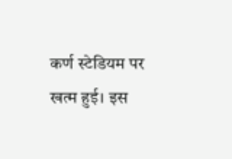कर्ण स्टेडियम पर खत्म हुई। इस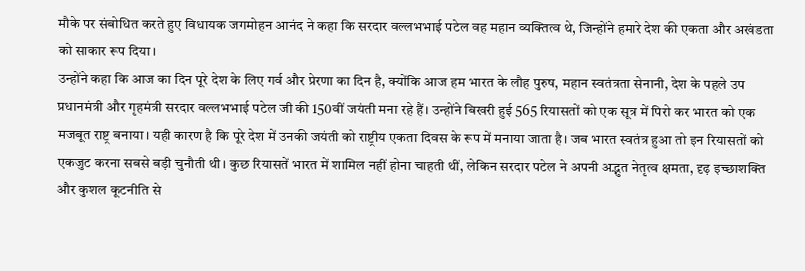मौके पर संबोधित करते हुए विधायक जगमोहन आनंद ने कहा कि सरदार वल्लभभाई पटेल वह महान व्यक्तित्व थे, जिन्होंने हमारे देश की एकता और अखंडता को साकार रूप दिया।
उन्होंने कहा कि आज का दिन पूरे देश के लिए गर्व और प्रेरणा का दिन है, क्योंकि आज हम भारत के लौह पुरुष, महान स्वतंत्रता सेनानी, देश के पहले उप प्रधानमंत्री और गृहमंत्री सरदार वल्लभभाई पटेल जी की 150वीं जयंती मना रहे हैं। उन्होंने बिखरी हुई 565 रियासतों को एक सूत्र में पिरो कर भारत को एक मजबूत राष्ट्र बनाया। यही कारण है कि पूरे देश में उनकी जयंती को राष्ट्रीय एकता दिवस के रूप में मनाया जाता है। जब भारत स्वतंत्र हुआ तो इन रियासतों को एकजुट करना सबसे बड़ी चुनौती थी। कुछ रियासतें भारत में शामिल नहीं होना चाहती थीं, लेकिन सरदार पटेल ने अपनी अद्भुत नेतृत्व क्षमता, दृढ़ इच्छाशक्ति और कुशल कूटनीति से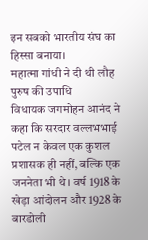इन सबको भारतीय संघ का हिस्सा बनाया।
महात्मा गांधी ने दी थी लौह पुरुष की उपाधि
विधायक जगमोहन आनंद ने कहा कि सरदार वल्लभभाई पटेल न केवल एक कुशल प्रशासक ही नहीं, बल्कि एक जननेता भी थे। वर्ष 1918 के खेड़ा आंदोलन और 1928 के बारडोली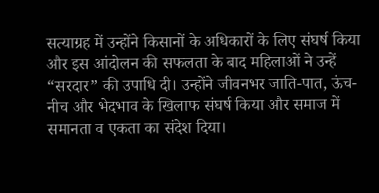सत्याग्रह में उन्होंने किसानों के अधिकारों के लिए संघर्ष किया और इस आंदोलन की सफलता के बाद महिलाओं ने उन्हें “सरदार” की उपाधि दी। उन्होंने जीवनभर जाति-पात, ऊंच-नीच और भेदभाव के खिलाफ संघर्ष किया और समाज में समानता व एकता का संदेश दिया।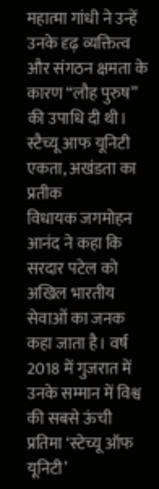महात्मा गांधी ने उन्हें उनके दृढ़ व्यक्तित्व और संगठन क्षमता के कारण “लौह पुरुष” की उपाधि दी थी।
स्टैच्यू आफ यूनिटी एकता, अखंडता का प्रतीक
विधायक जगमोहन आनंद ने कहा कि सरदार पटेल को अखिल भारतीय सेवाओं का जनक कहा जाता है। वर्ष 2018 में गुजरात में उनके सम्मान में विश्व की सबसे ऊंची प्रतिमा ‘स्टेच्यू ऑफ यूनिटी’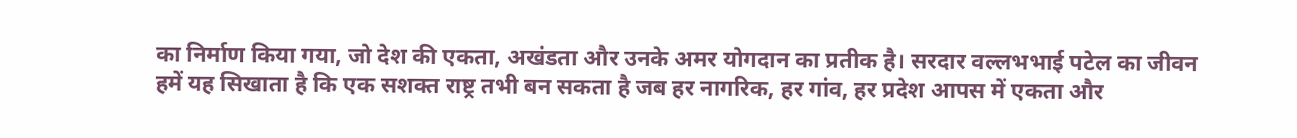का निर्माण किया गया, जो देश की एकता, अखंडता और उनके अमर योगदान का प्रतीक है। सरदार वल्लभभाई पटेल का जीवन हमें यह सिखाता है कि एक सशक्त राष्ट्र तभी बन सकता है जब हर नागरिक, हर गांव, हर प्रदेश आपस में एकता और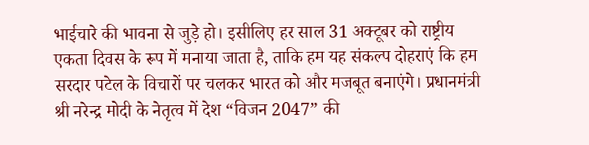भाईचारे की भावना से जुड़े हो। इसीलिए हर साल 31 अक्टूबर को राष्ट्रीय एकता दिवस के रूप में मनाया जाता है, ताकि हम यह संकल्प दोहराएं कि हम सरदार पटेल के विचारों पर चलकर भारत को और मजबूत बनाएंगे। प्रधानमंत्री श्री नरेन्द्र मोदी के नेतृत्व में देश “विजन 2047” की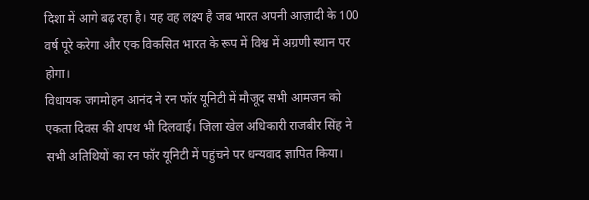दिशा में आगे बढ़ रहा है। यह वह लक्ष्य है जब भारत अपनी आज़ादी के 100 वर्ष पूरे करेगा और एक विकसित भारत के रूप में विश्व में अग्रणी स्थान पर होगा।
विधायक जगमोहन आनंद ने रन फॉर यूनिटी में मौजूद सभी आमजन को एकता दिवस की शपथ भी दिलवाई। जिला खेल अधिकारी राजबीर सिंह ने सभी अतिथियों का रन फॉर यूनिटी में पहुंचने पर धन्यवाद ज्ञापित किया।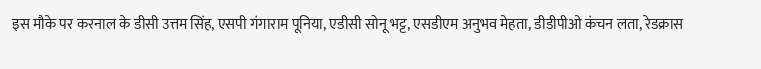इस मौके पर करनाल के डीसी उत्तम सिंह, एसपी गंगाराम पूनिया, एडीसी सोनू भट्ट, एसडीएम अनुभव मेहता, डीडीपीओ कंचन लता, रेडक्रास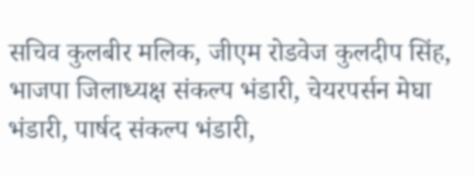सचिव कुलबीर मलिक, जीएम रोडवेज कुलदीप सिंह, भाजपा जिलाध्यक्ष संकल्प भंडारी, चेयरपर्सन मेघा भंडारी, पार्षद संकल्प भंडारी,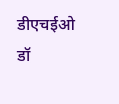डीएचईओ डॉ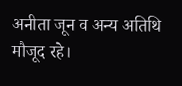अनीता जून व अन्य अतिथि मौजूद रहे।